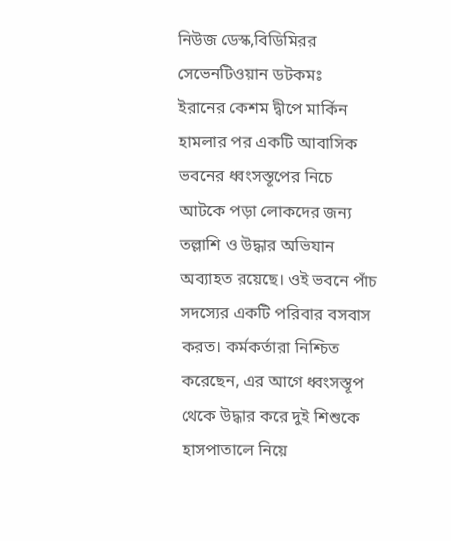নিউজ ডেস্ক,বিডিমিরর সেভেনটিওয়ান ডটকমঃ
ইরানের কেশম দ্বীপে মার্কিন হামলার পর একটি আবাসিক ভবনের ধ্বংসস্তূপের নিচে আটকে পড়া লোকদের জন্য তল্লাশি ও উদ্ধার অভিযান অব্যাহত রয়েছে। ওই ভবনে পাঁচ সদস্যের একটি পরিবার বসবাস করত। কর্মকর্তারা নিশ্চিত করেছেন, এর আগে ধ্বংসস্তূপ থেকে উদ্ধার করে দুই শিশুকে হাসপাতালে নিয়ে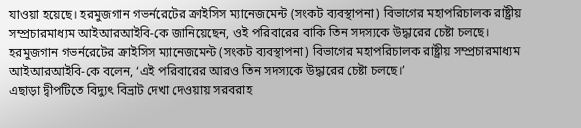যাওয়া হয়েছে। হরমুজগান গভর্নরেটের ক্রাইসিস ম্যানেজমেন্ট (সংকট ব্যবস্থাপনা) বিভাগের মহাপরিচালক রাষ্ট্রীয় সম্প্রচারমাধ্যম আইআরআইবি-কে জানিয়েছেন, ওই পরিবারের বাকি তিন সদস্যকে উদ্ধারের চেষ্টা চলছে।
হরমুজগান গভর্নরেটের ক্রাইসিস ম্যানেজমেন্ট (সংকট ব্যবস্থাপনা) বিভাগের মহাপরিচালক রাষ্ট্রীয় সম্প্রচারমাধ্যম আইআরআইবি-কে বলেন, ‘এই পরিবারের আরও তিন সদস্যকে উদ্ধারের চেষ্টা চলছে।’
এছাড়া দ্বীপটিতে বিদ্যুৎ বিভ্রাট দেখা দেওয়ায় সরবরাহ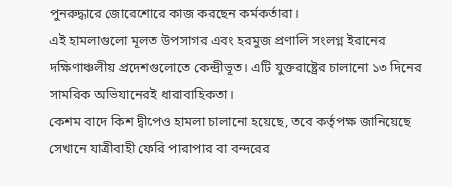পুনরুদ্ধারে জোরেশোরে কাজ করছেন কর্মকর্তারা।
এই হামলাগুলো মূলত উপসাগর এবং হরমুজ প্রণালি সংলগ্ন ইরানের দক্ষিণাঞ্চলীয় প্রদেশগুলোতে কেন্দ্রীভূত। এটি যুক্তরাষ্ট্রের চালানো ১৩ দিনের সামরিক অভিযানেরই ধারাবাহিকতা।
কেশম বাদে কিশ দ্বীপেও হামলা চালানো হয়েছে, তবে কর্তৃপক্ষ জানিয়েছে সেখানে যাত্রীবাহী ফেরি পারাপার বা বন্দরের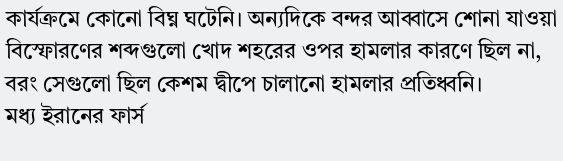কার্যক্রমে কোনো বিঘ্ন ঘটেনি। অন্যদিকে বন্দর আব্বাসে শোনা যাওয়া বিস্ফোরণের শব্দগুলো খোদ শহরের ওপর হামলার কারণে ছিল না, বরং সেগুলো ছিল কেশম দ্বীপে চালানো হামলার প্রতিধ্বনি।
মধ্য ইরানের ফার্স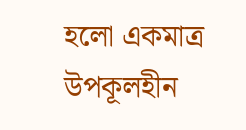হলো একমাত্র উপকূলহীন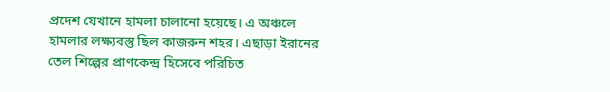প্রদেশ যেখানে হামলা চালানো হয়েছে। এ অঞ্চলে হামলার লক্ষ্যবস্তু ছিল কাজরুন শহর। এছাড়া ইরানের তেল শিল্পের প্রাণকেন্দ্র হিসেবে পরিচিত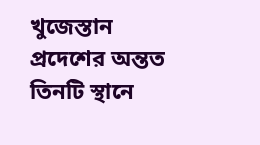খুজেস্তান প্রদেশের অন্তত তিনটি স্থানে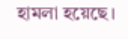হামলা হয়েছে।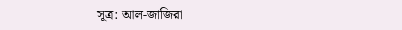সূত্র: আল-জাজিরা